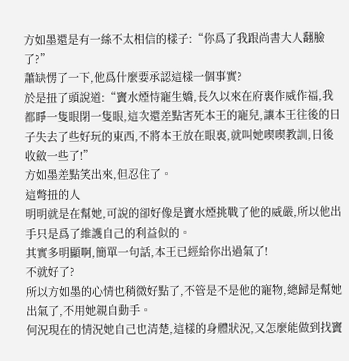方如墨還是有一絲不太相信的樣子:“你爲了我跟尚書大人翻臉了?”
蕭缺愣了一下,他爲什麼要承認這樣一個事實?
於是扭了頭說道:“竇水煙恃寵生嬌,長久以來在府裏作威作福,我都睜一隻眼閉一隻眼,這次還差點害死本王的寵兒,讓本王往後的日子失去了些好玩的東西,不將本王放在眼裏,就叫她喫喫教訓,日後收斂一些了!”
方如墨差點笑出來,但忍住了。
這彆扭的人
明明就是在幫她,可說的卻好像是竇水煙挑戰了他的威嚴,所以他出手只是爲了維護自己的利益似的。
其實多明顯啊,簡單一句話,本王已經給你出過氣了!
不就好了?
所以方如墨的心情也稍微好點了,不管是不是他的寵物,總歸是幫她出氣了,不用她親自動手。
何況現在的情況她自己也清楚,這樣的身體狀況,又怎麼能做到找竇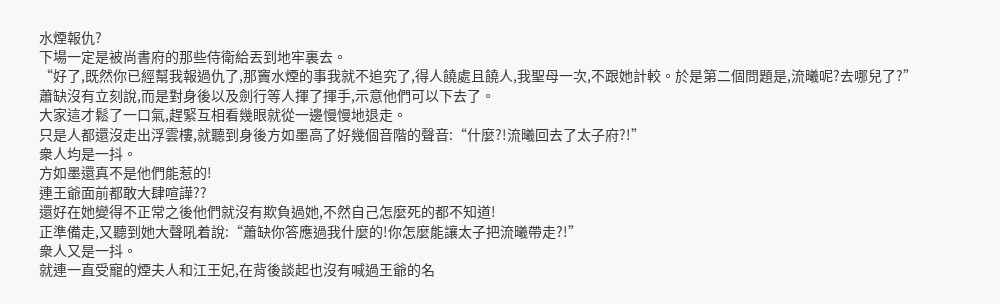水煙報仇?
下場一定是被尚書府的那些侍衛給丟到地牢裏去。
“好了,既然你已經幫我報過仇了,那竇水煙的事我就不追究了,得人饒處且饒人,我聖母一次,不跟她計較。於是第二個問題是,流曦呢?去哪兒了?”
蕭缺沒有立刻說,而是對身後以及劍行等人揮了揮手,示意他們可以下去了。
大家這才鬆了一口氣,趕緊互相看幾眼就從一邊慢慢地退走。
只是人都還沒走出浮雲樓,就聽到身後方如墨高了好幾個音階的聲音:“什麼?!流曦回去了太子府?!”
衆人均是一抖。
方如墨還真不是他們能惹的!
連王爺面前都敢大肆喧譁??
還好在她變得不正常之後他們就沒有欺負過她,不然自己怎麼死的都不知道!
正準備走,又聽到她大聲吼着說:“蕭缺你答應過我什麼的!你怎麼能讓太子把流曦帶走?!”
衆人又是一抖。
就連一直受寵的煙夫人和江王妃,在背後談起也沒有喊過王爺的名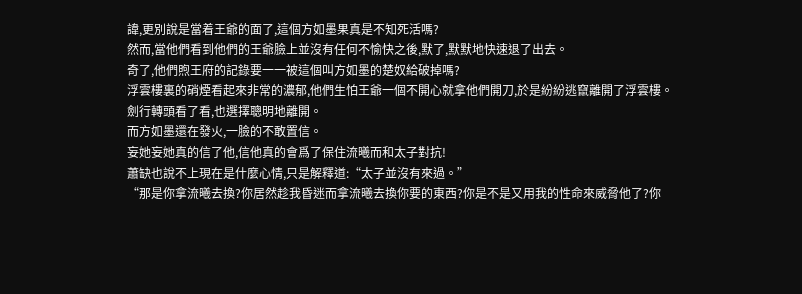諱,更別說是當着王爺的面了,這個方如墨果真是不知死活嗎?
然而,當他們看到他們的王爺臉上並沒有任何不愉快之後,默了,默默地快速退了出去。
奇了,他們煦王府的記錄要一一被這個叫方如墨的楚奴給破掉嗎?
浮雲樓裏的硝煙看起來非常的濃郁,他們生怕王爺一個不開心就拿他們開刀,於是紛紛逃竄離開了浮雲樓。
劍行轉頭看了看,也選擇聰明地離開。
而方如墨還在發火,一臉的不敢置信。
妄她妄她真的信了他,信他真的會爲了保住流曦而和太子對抗!
蕭缺也說不上現在是什麼心情,只是解釋道:“太子並沒有來過。”
“那是你拿流曦去換?你居然趁我昏迷而拿流曦去換你要的東西?你是不是又用我的性命來威脅他了?你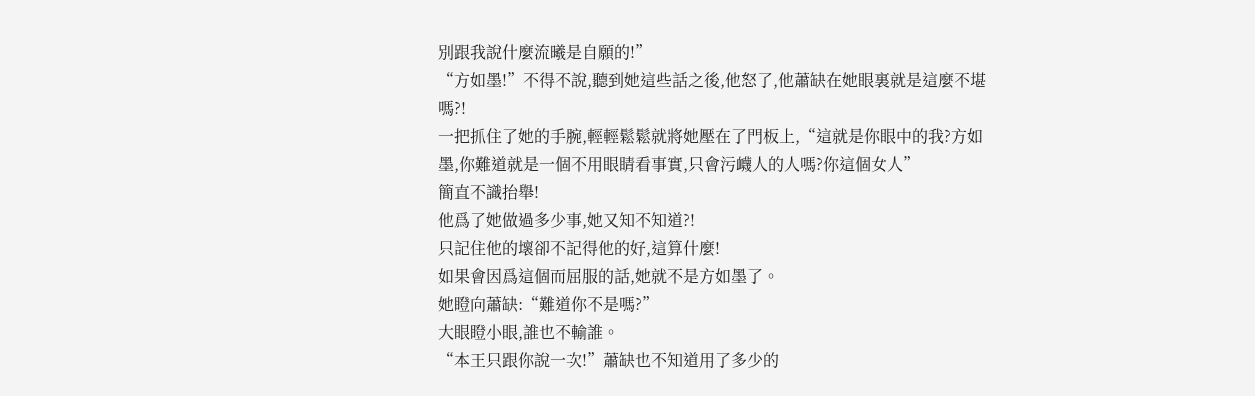別跟我說什麼流曦是自願的!”
“方如墨!”不得不說,聽到她這些話之後,他怒了,他蕭缺在她眼裏就是這麼不堪嗎?!
一把抓住了她的手腕,輕輕鬆鬆就將她壓在了門板上,“這就是你眼中的我?方如墨,你難道就是一個不用眼睛看事實,只會污衊人的人嗎?你這個女人”
簡直不識抬舉!
他爲了她做過多少事,她又知不知道?!
只記住他的壞卻不記得他的好,這算什麼!
如果會因爲這個而屈服的話,她就不是方如墨了。
她瞪向蕭缺:“難道你不是嗎?”
大眼瞪小眼,誰也不輸誰。
“本王只跟你說一次!”蕭缺也不知道用了多少的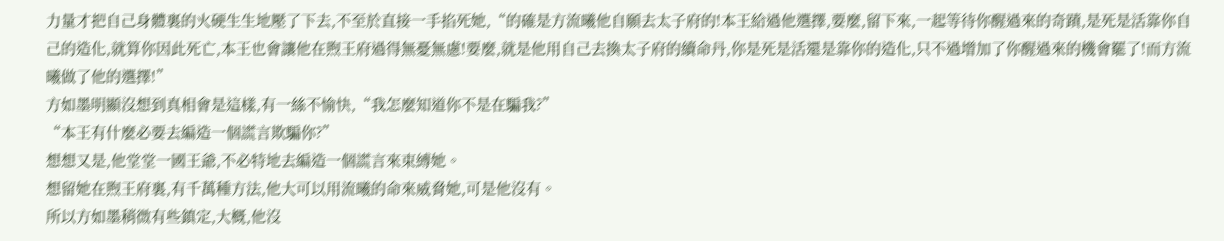力量才把自己身體裏的火硬生生地壓了下去,不至於直接一手掐死她,“的確是方流曦他自願去太子府的!本王給過他選擇,要麼,留下來,一起等待你醒過來的奇蹟,是死是活靠你自己的造化,就算你因此死亡,本王也會讓他在煦王府過得無憂無慮!要麼,就是他用自己去換太子府的續命丹,你是死是活還是靠你的造化,只不過增加了你醒過來的機會罷了!而方流曦做了他的選擇!”
方如墨明顯沒想到真相會是這樣,有一絲不愉快,“我怎麼知道你不是在騙我?”
“本王有什麼必要去編造一個謊言欺騙你?”
想想又是,他堂堂一國王爺,不必特地去編造一個謊言來束縛她。
想留她在煦王府裏,有千萬種方法,他大可以用流曦的命來威脅她,可是他沒有。
所以方如墨稍微有些鎮定,大概,他沒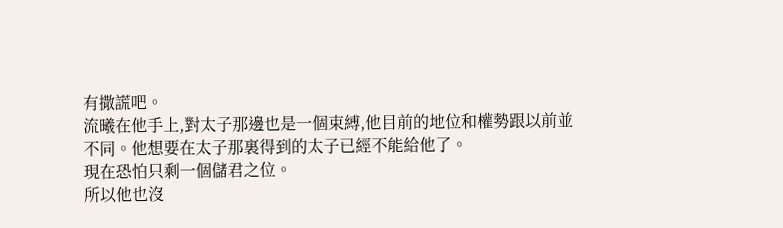有撒謊吧。
流曦在他手上,對太子那邊也是一個束縛,他目前的地位和權勢跟以前並不同。他想要在太子那裏得到的太子已經不能給他了。
現在恐怕只剩一個儲君之位。
所以他也沒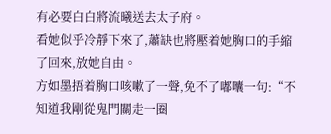有必要白白將流曦送去太子府。
看她似乎冷靜下來了,蕭缺也將壓着她胸口的手縮了回來,放她自由。
方如墨捂着胸口咳嗽了一聲,免不了嘟囔一句:“不知道我剛從鬼門關走一圈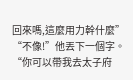回來嗎,這麼用力幹什麼”
“不像!”他丟下一個字。
“你可以帶我去太子府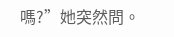嗎?”她突然問。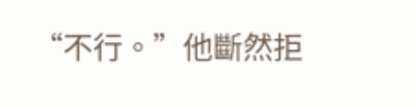“不行。”他斷然拒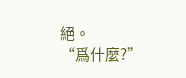絕。
“爲什麼?”